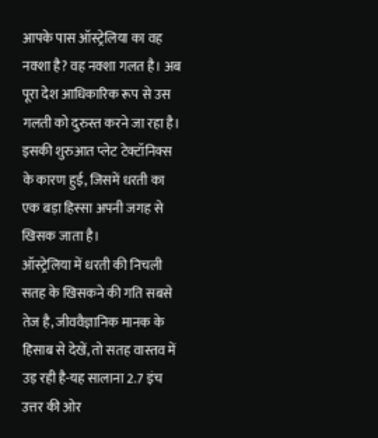आपके पास ऑस्ट्रेलिया का वह नक्शा है? वह नक्शा गलत है। अब पूरा देश आधिकारिक रूप से उस गलती को दुरुस्त करने जा रहा है। इसकी शुरुआत प्लेट टेक्टॉनिक्स के कारण हुई, जिसमें धरती का एक बड़ा हिस्सा अपनी जगह से खिसक जाता है।
ऑस्ट्रेलिया में धरती की निचली सतह के खिसकने की गति सबसे तेज है, जीववैज्ञानिक मानक के हिसाब से देखें, तो सतह वास्तव में उड़ रही है-यह सालाना 2.7 इंच उत्तर की ओर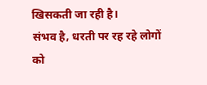खिसकती जा रही है।
संभव है, धरती पर रह रहे लोगों को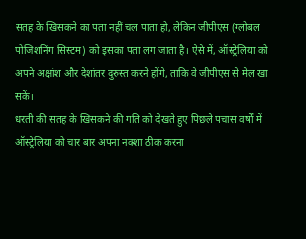सतह के खिसकने का पता नहीं चल पाता हो, लेकिन जीपीएस (ग्लोबल पोजिशनिंग सिस्टम) को इसका पता लग जाता है। ऐसे में, ऑस्ट्रेलिया को अपने अक्षांश और देशांतर दुरुस्त करने होंगे, ताकि वे जीपीएस से मेल खा सकें।
धरती की सतह के खिसकने की गति को देखते हुए पिछले पचास वर्षों में ऑस्ट्रेलिया को चार बार अपना नक्शा ठीक करना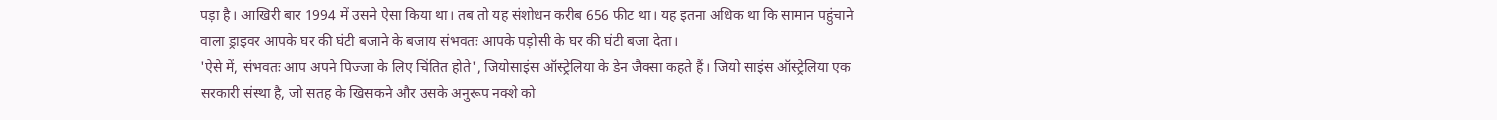पड़ा है। आखिरी बार 1994 में उसने ऐसा किया था। तब तो यह संशोधन करीब 656 फीट था। यह इतना अधिक था कि सामान पहुंचाने वाला ड्राइवर आपके घर की घंटी बजाने के बजाय संभवतः आपके पड़ोसी के घर की घंटी बजा देता।
'ऐसे में, संभवतः आप अपने पिज्जा के लिए चिंतित होते', जियोसाइंस ऑस्ट्रेलिया के डेन जैक्सा कहते हैं। जियो साइंस ऑस्ट्रेलिया एक सरकारी संस्था है, जो सतह के खिसकने और उसके अनुरूप नक्शे को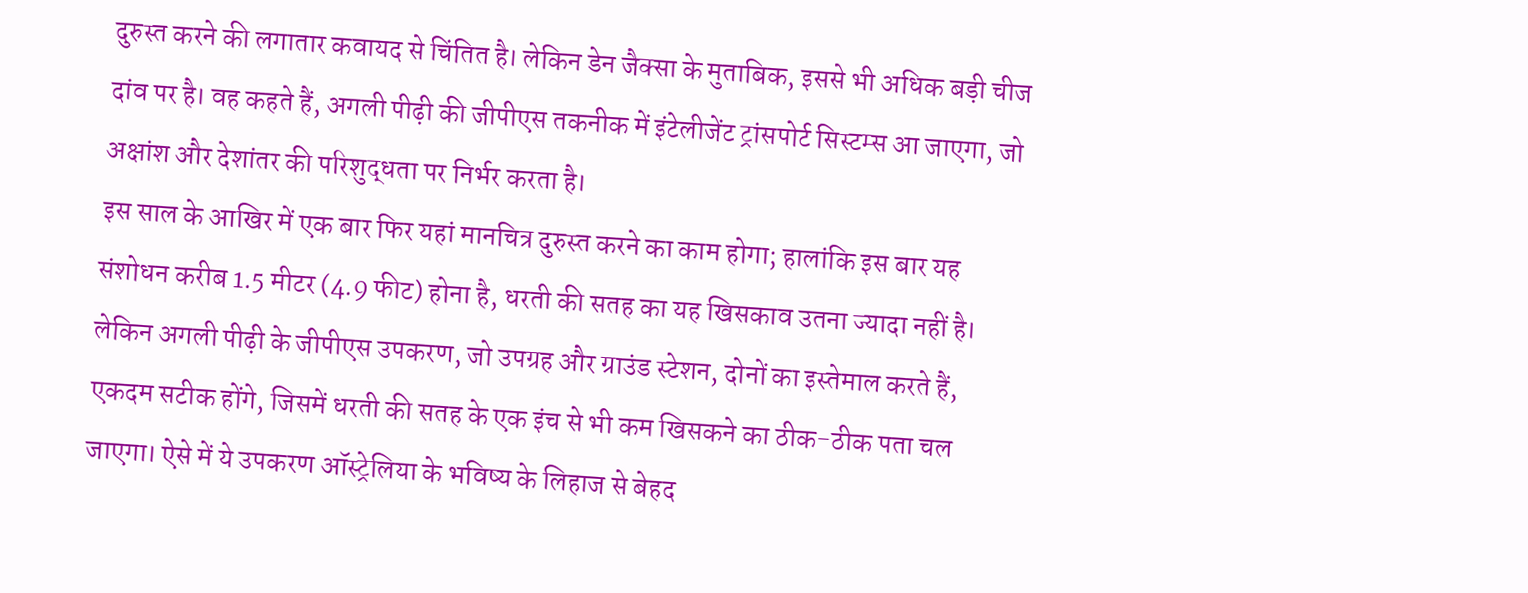दुरुस्त करने की लगातार कवायद से चिंतित है। लेकिन डेन जैक्सा के मुताबिक, इससे भी अधिक बड़ी चीज दांव पर है। वह कहते हैं, अगली पीढ़ी की जीपीएस तकनीक में इंटेलीजेंट ट्रांसपोर्ट सिस्टम्स आ जाएगा, जो अक्षांश और देशांतर की परिशुद्धता पर निर्भर करता है।
इस साल के आखिर में एक बार फिर यहां मानचित्र दुरुस्त करने का काम होगा; हालांकि इस बार यह संशोधन करीब 1.5 मीटर (4.9 फीट) होना है, धरती की सतह का यह खिसकाव उतना ज्यादा नहीं है।
लेकिन अगली पीढ़ी के जीपीएस उपकरण, जो उपग्रह और ग्राउंड स्टेशन, दोनों का इस्तेमाल करते हैं, एकदम सटीक होंगे, जिसमें धरती की सतह के एक इंच से भी कम खिसकने का ठीक-ठीक पता चल जाएगा। ऐसे में ये उपकरण ऑस्ट्रेलिया के भविष्य के लिहाज से बेहद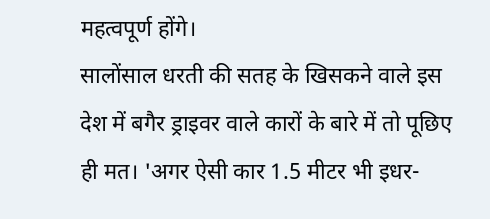महत्वपूर्ण होंगे।
सालोंसाल धरती की सतह के खिसकने वाले इस देश में बगैर ड्राइवर वाले कारों के बारे में तो पूछिए ही मत। 'अगर ऐसी कार 1.5 मीटर भी इधर-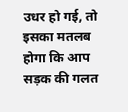उधर हो गई, तो इसका मतलब होगा कि आप सड़क की गलत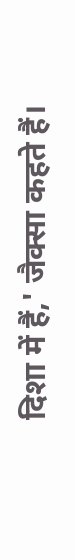दिशा में हैं,' जैक्सा कहते हैं।